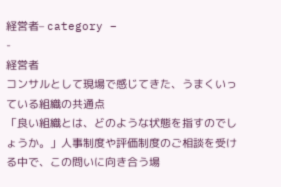経営者– category –
-
経営者
コンサルとして現場で感じてきた、うまくいっている組織の共通点
「良い組織とは、どのような状態を指すのでしょうか。」人事制度や評価制度のご相談を受ける中で、この問いに向き合う場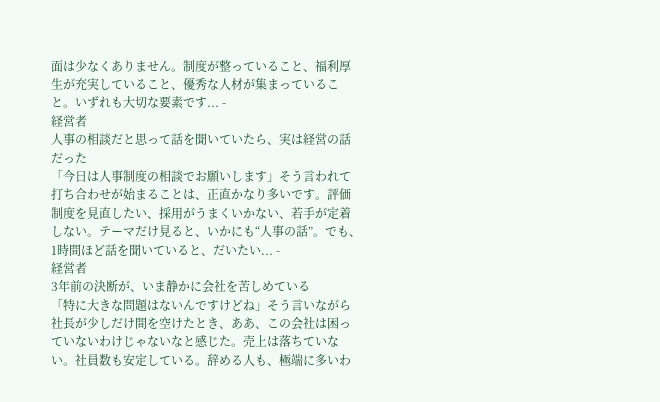面は少なくありません。制度が整っていること、福利厚生が充実していること、優秀な人材が集まっていること。いずれも大切な要素です... -
経営者
人事の相談だと思って話を聞いていたら、実は経営の話だった
「今日は人事制度の相談でお願いします」そう言われて打ち合わせが始まることは、正直かなり多いです。評価制度を見直したい、採用がうまくいかない、若手が定着しない。テーマだけ見ると、いかにも“人事の話”。でも、1時間ほど話を聞いていると、だいたい... -
経営者
3年前の決断が、いま静かに会社を苦しめている
「特に大きな問題はないんですけどね」そう言いながら社長が少しだけ間を空けたとき、ああ、この会社は困っていないわけじゃないなと感じた。売上は落ちていない。社員数も安定している。辞める人も、極端に多いわ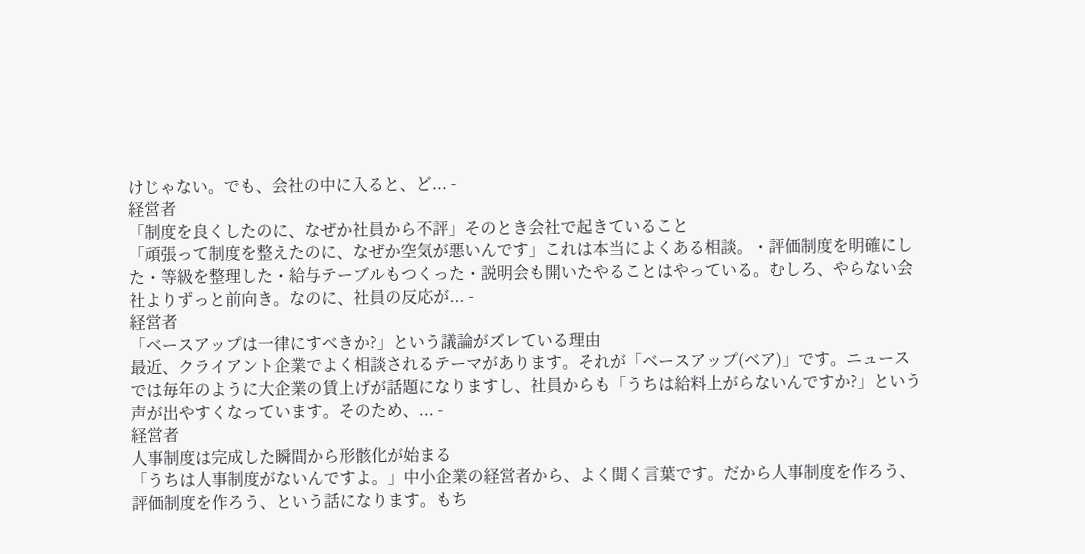けじゃない。でも、会社の中に入ると、ど... -
経営者
「制度を良くしたのに、なぜか社員から不評」そのとき会社で起きていること
「頑張って制度を整えたのに、なぜか空気が悪いんです」これは本当によくある相談。・評価制度を明確にした・等級を整理した・給与テーブルもつくった・説明会も開いたやることはやっている。むしろ、やらない会社よりずっと前向き。なのに、社員の反応が... -
経営者
「ベースアップは一律にすべきか?」という議論がズレている理由
最近、クライアント企業でよく相談されるテーマがあります。それが「ベースアップ(ベア)」です。ニュースでは毎年のように大企業の賃上げが話題になりますし、社員からも「うちは給料上がらないんですか?」という声が出やすくなっています。そのため、... -
経営者
人事制度は完成した瞬間から形骸化が始まる
「うちは人事制度がないんですよ。」中小企業の経営者から、よく聞く言葉です。だから人事制度を作ろう、評価制度を作ろう、という話になります。もち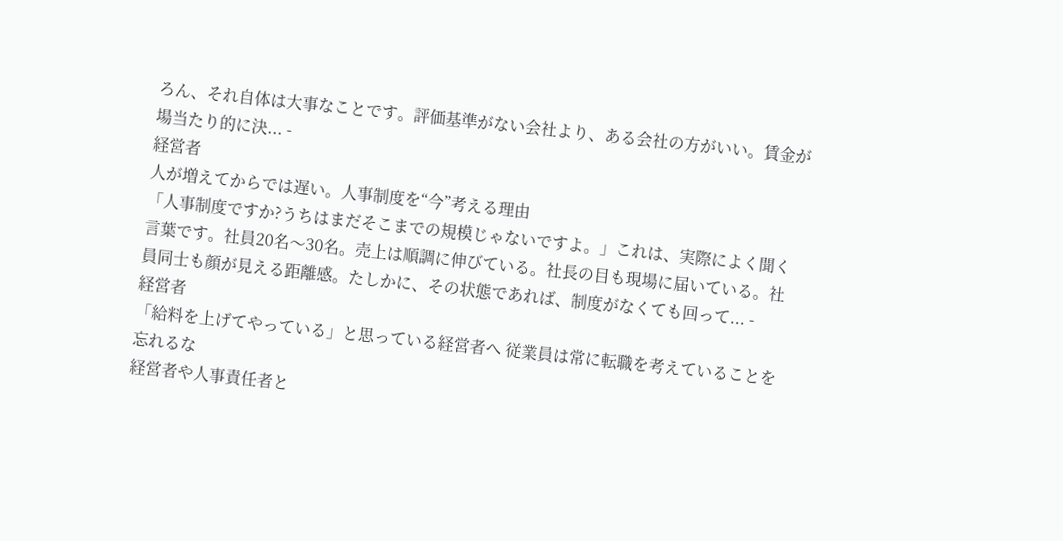ろん、それ自体は大事なことです。評価基準がない会社より、ある会社の方がいい。賃金が場当たり的に決... -
経営者
人が増えてからでは遅い。人事制度を“今”考える理由
「人事制度ですか?うちはまだそこまでの規模じゃないですよ。」これは、実際によく聞く言葉です。社員20名〜30名。売上は順調に伸びている。社長の目も現場に届いている。社員同士も顔が見える距離感。たしかに、その状態であれば、制度がなくても回って... -
経営者
「給料を上げてやっている」と思っている経営者へ 従業員は常に転職を考えていることを忘れるな
経営者や人事責任者と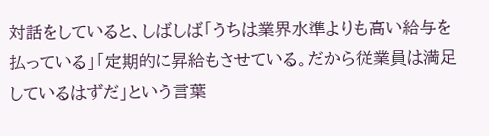対話をしていると、しばしば「うちは業界水準よりも高い給与を払っている」「定期的に昇給もさせている。だから従業員は満足しているはずだ」という言葉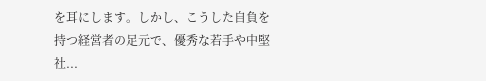を耳にします。しかし、こうした自負を持つ経営者の足元で、優秀な若手や中堅社...